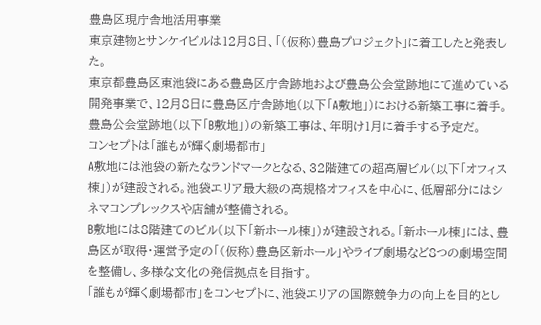豊島区現庁舎地活用事業
東京建物とサンケイビルは12月8日、「(仮称)豊島プロジェクト」に着工したと発表した。
東京都豊島区東池袋にある豊島区庁舎跡地および豊島公会堂跡地にて進めている開発事業で、12月8日に豊島区庁舎跡地(以下「A敷地」)における新築工事に着手。豊島公会堂跡地(以下「B敷地」)の新築工事は、年明け1月に着手する予定だ。
コンセプトは「誰もが輝く劇場都市」
A敷地には池袋の新たなランドマークとなる、32階建ての超高層ビル(以下「オフィス棟」)が建設される。池袋エリア最大級の高規格オフィスを中心に、低層部分にはシネマコンプレックスや店舗が整備される。
B敷地には8階建てのビル(以下「新ホール棟」)が建設される。「新ホール棟」には、豊島区が取得・運営予定の「(仮称)豊島区新ホール」やライブ劇場など8つの劇場空間を整備し、多様な文化の発信拠点を目指す。
「誰もが輝く劇場都市」をコンセプトに、池袋エリアの国際競争力の向上を目的とし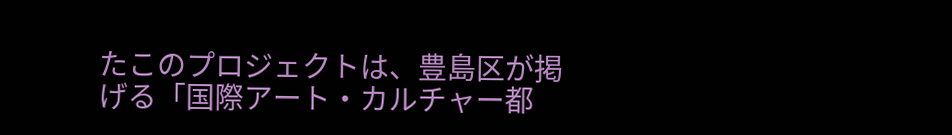たこのプロジェクトは、豊島区が掲げる「国際アート・カルチャー都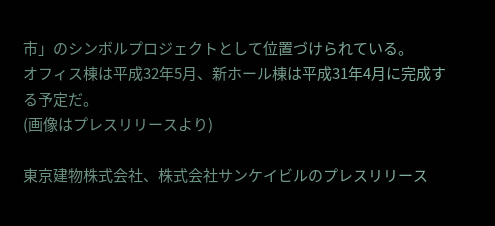市」のシンボルプロジェクトとして位置づけられている。
オフィス棟は平成32年5月、新ホール棟は平成31年4月に完成する予定だ。
(画像はプレスリリースより)

東京建物株式会社、株式会社サンケイビルのプレスリリース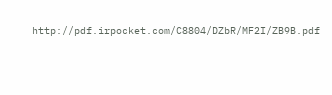http://pdf.irpocket.com/C8804/DZbR/MF2I/ZB9B.pdf